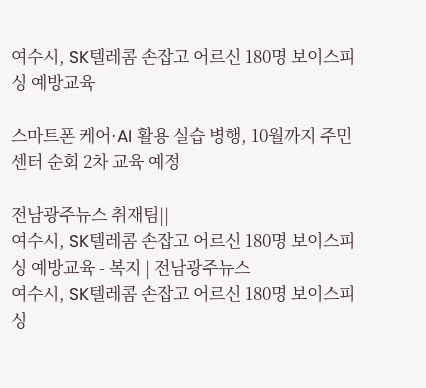여수시, SK텔레콤 손잡고 어르신 180명 보이스피싱 예방교육

스마트폰 케어·AI 활용 실습 병행, 10월까지 주민센터 순회 2차 교육 예정

전남광주뉴스 취재팀||
여수시, SK텔레콤 손잡고 어르신 180명 보이스피싱 예방교육 - 복지 | 전남광주뉴스
여수시, SK텔레콤 손잡고 어르신 180명 보이스피싱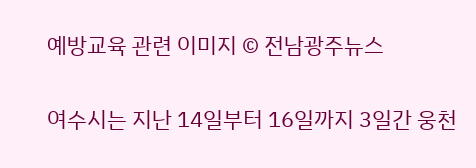예방교육 관련 이미지 © 전남광주뉴스

여수시는 지난 14일부터 16일까지 3일간 웅천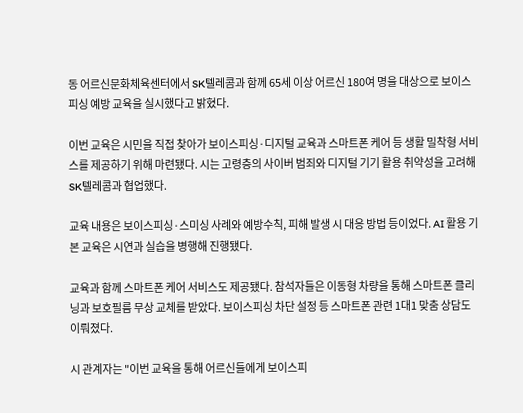동 어르신문화체육센터에서 SK텔레콤과 함께 65세 이상 어르신 180여 명을 대상으로 보이스피싱 예방 교육을 실시했다고 밝혔다.

이번 교육은 시민을 직접 찾아가 보이스피싱·디지털 교육과 스마트폰 케어 등 생활 밀착형 서비스를 제공하기 위해 마련됐다. 시는 고령층의 사이버 범죄와 디지털 기기 활용 취약성을 고려해 SK텔레콤과 협업했다.

교육 내용은 보이스피싱·스미싱 사례와 예방수칙, 피해 발생 시 대응 방법 등이었다. AI 활용 기본 교육은 시연과 실습을 병행해 진행됐다.

교육과 함께 스마트폰 케어 서비스도 제공됐다. 참석자들은 이동형 차량을 통해 스마트폰 클리닝과 보호필름 무상 교체를 받았다. 보이스피싱 차단 설정 등 스마트폰 관련 1대1 맞춤 상담도 이뤄졌다.

시 관계자는 "이번 교육을 통해 어르신들에게 보이스피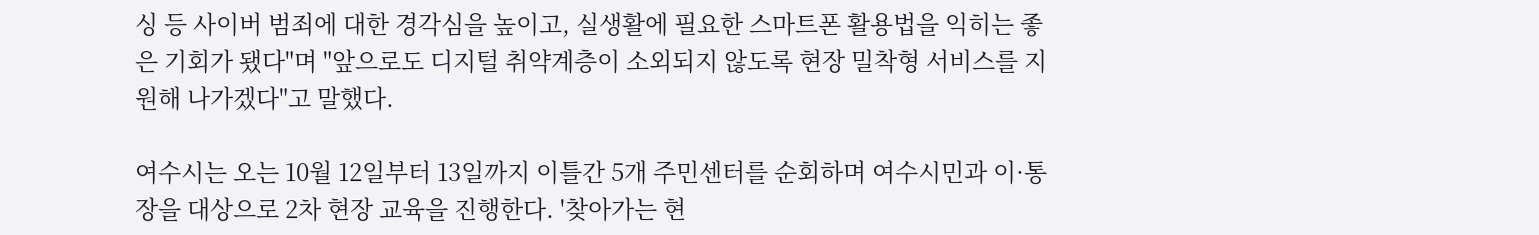싱 등 사이버 범죄에 대한 경각심을 높이고, 실생활에 필요한 스마트폰 활용법을 익히는 좋은 기회가 됐다"며 "앞으로도 디지털 취약계층이 소외되지 않도록 현장 밀착형 서비스를 지원해 나가겠다"고 말했다.

여수시는 오는 10월 12일부터 13일까지 이틀간 5개 주민센터를 순회하며 여수시민과 이·통장을 대상으로 2차 현장 교육을 진행한다. '찾아가는 현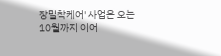장밀착케어' 사업은 오는 10월까지 이어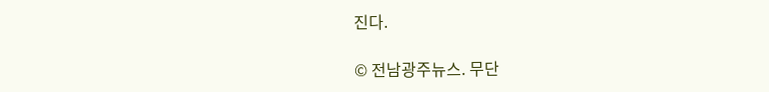진다.

© 전남광주뉴스. 무단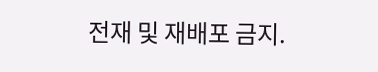전재 및 재배포 금지.